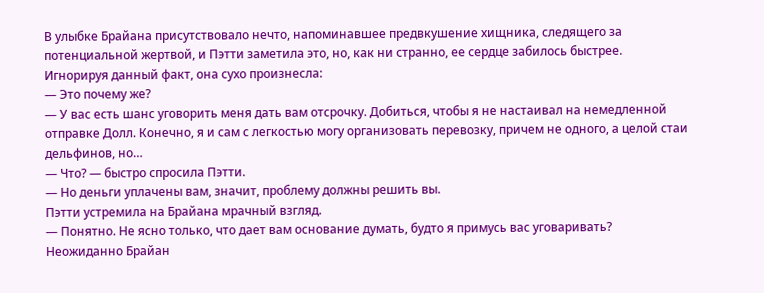В улыбке Брайана присутствовало нечто, напоминавшее предвкушение хищника, следящего за потенциальной жертвой, и Пэтти заметила это, но, как ни странно, ее сердце забилось быстрее.
Игнорируя данный факт, она сухо произнесла:
— Это почему же?
— У вас есть шанс уговорить меня дать вам отсрочку. Добиться, чтобы я не настаивал на немедленной отправке Долл. Конечно, я и сам с легкостью могу организовать перевозку, причем не одного, а целой стаи дельфинов, но…
— Что? — быстро спросила Пэтти.
— Но деньги уплачены вам, значит, проблему должны решить вы.
Пэтти устремила на Брайана мрачный взгляд.
— Понятно. Не ясно только, что дает вам основание думать, будто я примусь вас уговаривать?
Неожиданно Брайан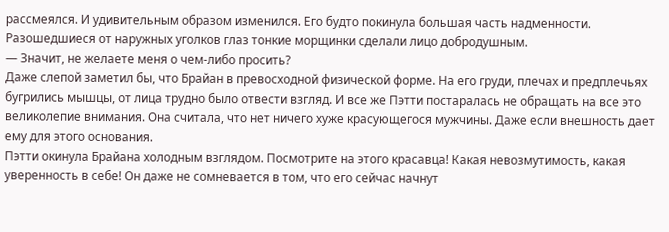рассмеялся. И удивительным образом изменился. Его будто покинула большая часть надменности. Разошедшиеся от наружных уголков глаз тонкие морщинки сделали лицо добродушным.
— Значит, не желаете меня о чем-либо просить?
Даже слепой заметил бы, что Брайан в превосходной физической форме. На его груди, плечах и предплечьях бугрились мышцы, от лица трудно было отвести взгляд. И все же Пэтти постаралась не обращать на все это великолепие внимания. Она считала, что нет ничего хуже красующегося мужчины. Даже если внешность дает ему для этого основания.
Пэтти окинула Брайана холодным взглядом. Посмотрите на этого красавца! Какая невозмутимость, какая уверенность в себе! Он даже не сомневается в том, что его сейчас начнут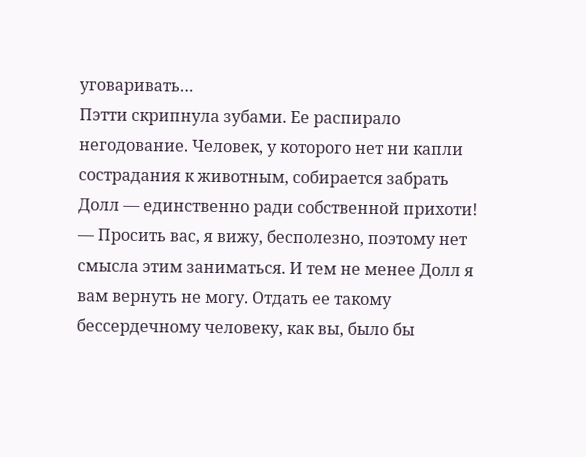уговаривать…
Пэтти скрипнула зубами. Ее распирало негодование. Человек, у которого нет ни капли сострадания к животным, собирается забрать Долл — единственно ради собственной прихоти!
— Просить вас, я вижу, бесполезно, поэтому нет смысла этим заниматься. И тем не менее Долл я вам вернуть не могу. Отдать ее такому бессердечному человеку, как вы, было бы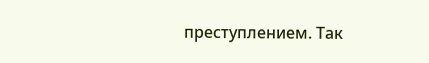преступлением. Так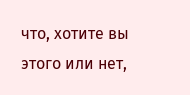что, хотите вы этого или нет,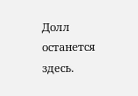Долл останется здесь.